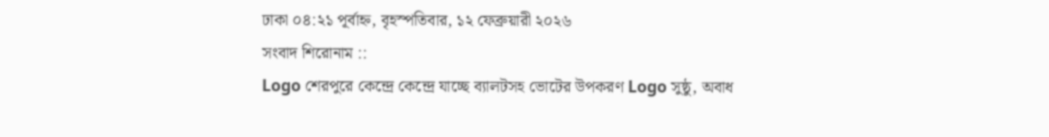ঢাকা ০৪:২১ পূর্বাহ্ন, বৃহস্পতিবার, ১২ ফেব্রুয়ারী ২০২৬
সংবাদ শিরোনাম ::
Logo শেরপুরে কেন্দ্রে কেন্দ্রে যাচ্ছে ব্যালটসহ ভোটের উপকরণ Logo সুষ্ঠু, অবাধ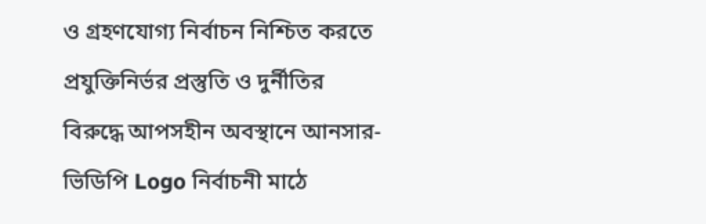ও গ্রহণযোগ্য নির্বাচন নিশ্চিত করতে প্রযুক্তিনির্ভর প্রস্তুতি ও দুর্নীতির বিরুদ্ধে আপসহীন অবস্থানে আনসার-ভিডিপি Logo নির্বাচনী মাঠে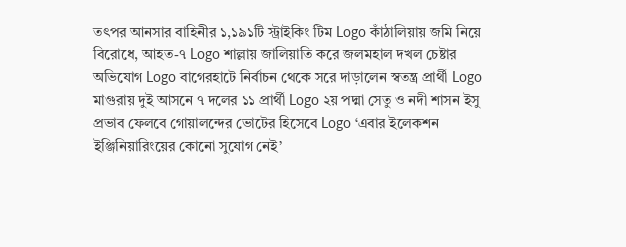তৎপর আনসার বাহিনীর ১,১৯১টি স্ট্রাইকিং টিম Logo কাঁঠালিয়ায় জমি নিয়ে বিরোধে, আহত-৭ Logo শাল্লায় জালিয়াতি করে জলমহাল দখল চেষ্টার অভিযোগ Logo বাগেরহাটে নির্বাচন থেকে সরে দাড়ালেন স্বতন্ত্র প্রার্থী Logo মাগুরায় দুই আসনে ৭ দলের ১১ প্রার্থী Logo ২য় পদ্মা সেতু ও নদী শাসন ইসু প্রভাব ফেলবে গোয়ালন্দের ভোটের হিসেবে Logo ‘এবার ইলেকশন ইঞ্জিনিয়ারিংয়ের কোনো সুযোগ নেই’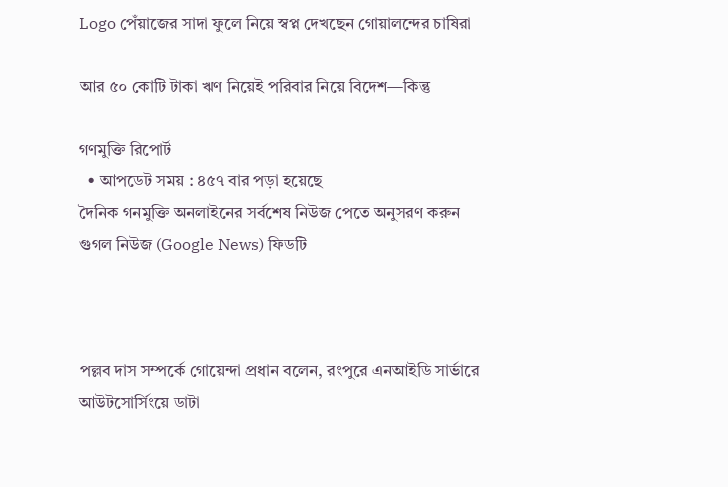Logo পেঁয়াজের সাদা ফুলে নিয়ে স্বপ্ন দেখছেন গোয়ালন্দের চাষিরা

আর ৫০ কোটি টাকা ঋণ নিয়েই পরিবার নিয়ে বিদেশ—কিন্তু

গণমুক্তি রিপোর্ট
  • আপডেট সময় : ৪৫৭ বার পড়া হয়েছে
দৈনিক গনমুক্তি অনলাইনের সর্বশেষ নিউজ পেতে অনুসরণ করুন গুগল নিউজ (Google News) ফিডটি



পল্লব দাস সম্পর্কে গোয়েন্দা প্রধান বলেন, রংপুরে এনআইডি সার্ভারে আউটসোর্সিংয়ে ডাটা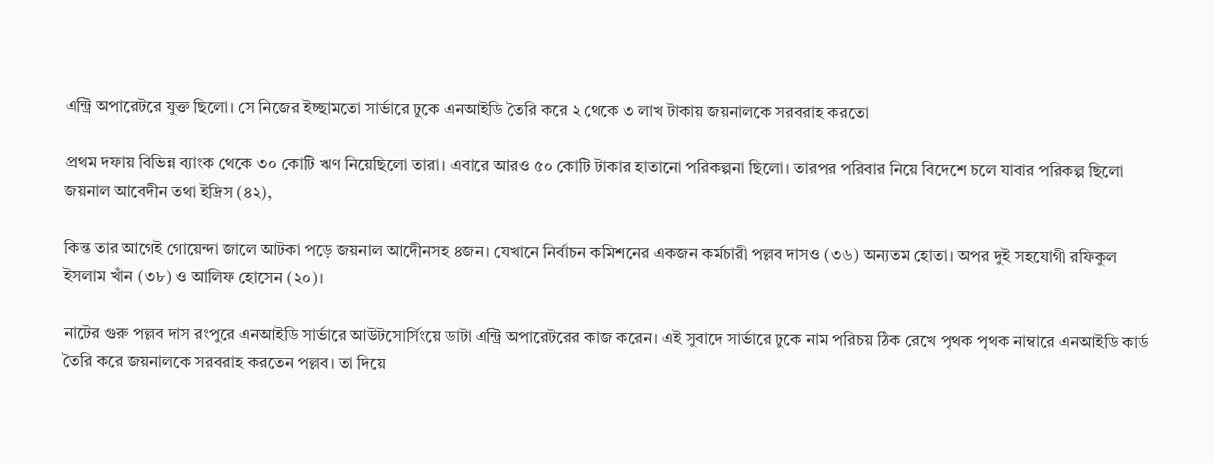এন্ট্রি অপারেটরে যুক্ত ছিলো। সে নিজের ইচ্ছামতো সার্ভারে ঢুকে এনআইডি তৈরি করে ২ থেকে ৩ লাখ টাকায় জয়নালকে সরবরাহ করতো

প্রথম দফায় বিভিন্ন ব্যাংক থেকে ৩০ কোটি ঋণ নিয়েছিলো তারা। এবারে আরও ৫০ কোটি টাকার হাতানো পরিকল্পনা ছিলো। তারপর পরিবার নিয়ে বিদেশে চলে যাবার পরিকল্প ছিলো জয়নাল আবেদীন তথা ইদ্রিস (৪২),

কিন্ত তার আগেই গোয়েন্দা জালে আটকা পড়ে জয়নাল আদেীনসহ ৪জন। যেখানে নির্বাচন কমিশনের একজন কর্মচারী পল্লব দাসও (৩৬) অন্যতম হোতা। অপর দুই সহযোগী রফিকুল ইসলাম খাঁন (৩৮) ও আলিফ হোসেন (২০)।

নাটের গুরু পল্লব দাস রংপুরে এনআইডি সার্ভারে আউটসোর্সিংয়ে ডাটা এন্ট্রি অপারেটরের কাজ করেন। এই সুবাদে সার্ভারে ঢুকে নাম পরিচয় ঠিক রেখে পৃথক পৃথক নাম্বারে এনআইডি কার্ড তৈরি করে জয়নালকে সরবরাহ করতেন পল্লব। তা দিয়ে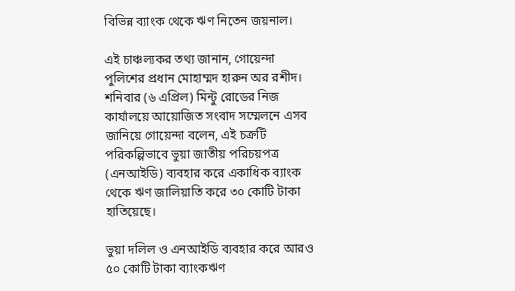বিভিন্ন ব্যাংক থেকে ঋণ নিতেন জয়নাল।

এই চাঞ্চল্যকর তথ্য জানান, গোয়েন্দা পুলিশের প্রধান মোহাম্মদ হারুন অর রশীদ।
শনিবার (৬ এপ্রিল) মিন্টু রোডের নিজ কার্যালয়ে আয়োজিত সংবাদ সম্মেলনে এসব জানিয়ে গোয়েন্দা বলেন, এই চক্রটি পরিকল্পিভাবে ভুয়া জাতীয় পরিচয়পত্র (এনআইডি) ব্যবহার করে একাধিক ব্যাংক থেকে ঋণ জালিয়াতি করে ৩০ কোটি টাকা হাতিয়েছে।

ভুয়া দলিল ও এনআইডি ব্যবহার করে আরও ৫০ কোটি টাকা ব্যাংকঋণ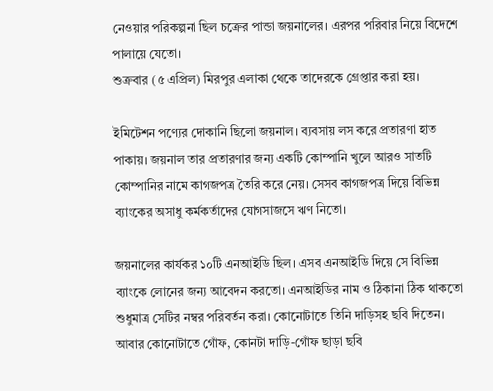নেওয়ার পরিকল্পনা ছিল চক্রের পান্ডা জয়নালের। এরপর পরিবার নিয়ে বিদেশে পালায়ে যেতো।
শুক্রবার (৫ এপ্রিল) মিরপুর এলাকা থেকে তাদেরকে গ্রেপ্তার করা হয়।

ইমিটেশন পণ্যের দোকানি ছিলো জয়নাল। ব্যবসায় লস করে প্রতারণা হাত পাকায়। জয়নাল তার প্রতারণার জন্য একটি কোম্পানি খুলে আরও সাতটি কোম্পানির নামে কাগজপত্র তৈরি করে নেয়। সেসব কাগজপত্র দিয়ে বিভিন্ন ব্যাংকের অসাধু কর্মকর্তাদের যোগসাজসে ঋণ নিতো।

জয়নালের কার্যকর ১০টি এনআইডি ছিল। এসব এনআইডি দিয়ে সে বিভিন্ন ব্যাংকে লোনের জন্য আবেদন করতো। এনআইডির নাম ও ঠিকানা ঠিক থাকতো শুধুমাত্র সেটির নম্বর পরিবর্তন করা। কোনোটাতে তিনি দাড়িসহ ছবি দিতেন। আবার কোনোটাতে গোঁফ, কোনটা দাড়ি-গোঁফ ছাড়া ছবি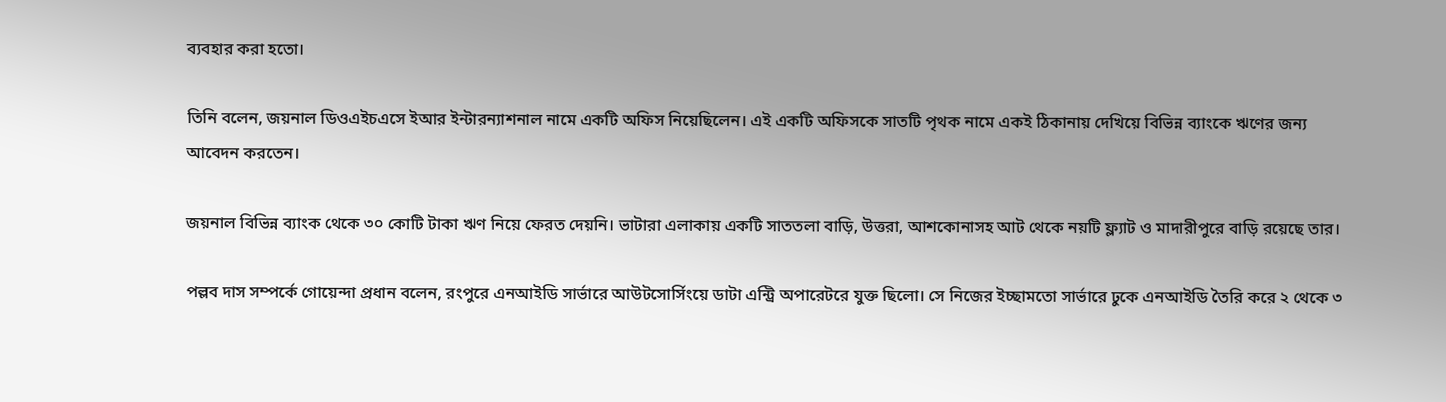ব্যবহার করা হতো।

তিনি বলেন, জয়নাল ডিওএইচএসে ইআর ইন্টারন্যাশনাল নামে একটি অফিস নিয়েছিলেন। এই একটি অফিসকে সাতটি পৃথক নামে একই ঠিকানায় দেখিয়ে বিভিন্ন ব্যাংকে ঋণের জন্য আবেদন করতেন।

জয়নাল বিভিন্ন ব্যাংক থেকে ৩০ কোটি টাকা ঋণ নিয়ে ফেরত দেয়নি। ভাটারা এলাকায় একটি সাততলা বাড়ি, উত্তরা, আশকোনাসহ আট থেকে নয়টি ফ্ল্যাট ও মাদারীপুরে বাড়ি রয়েছে তার।

পল্লব দাস সম্পর্কে গোয়েন্দা প্রধান বলেন, রংপুরে এনআইডি সার্ভারে আউটসোর্সিংয়ে ডাটা এন্ট্রি অপারেটরে যুক্ত ছিলো। সে নিজের ইচ্ছামতো সার্ভারে ঢুকে এনআইডি তৈরি করে ২ থেকে ৩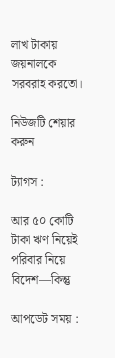লাখ টাকায় জয়নালকে সরবরাহ করতো।

নিউজটি শেয়ার করুন

ট্যাগস :

আর ৫০ কোটি টাকা ঋণ নিয়েই পরিবার নিয়ে বিদেশ—কিন্তু

আপডেট সময় :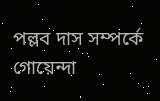পল্লব দাস সম্পর্কে গোয়েন্দা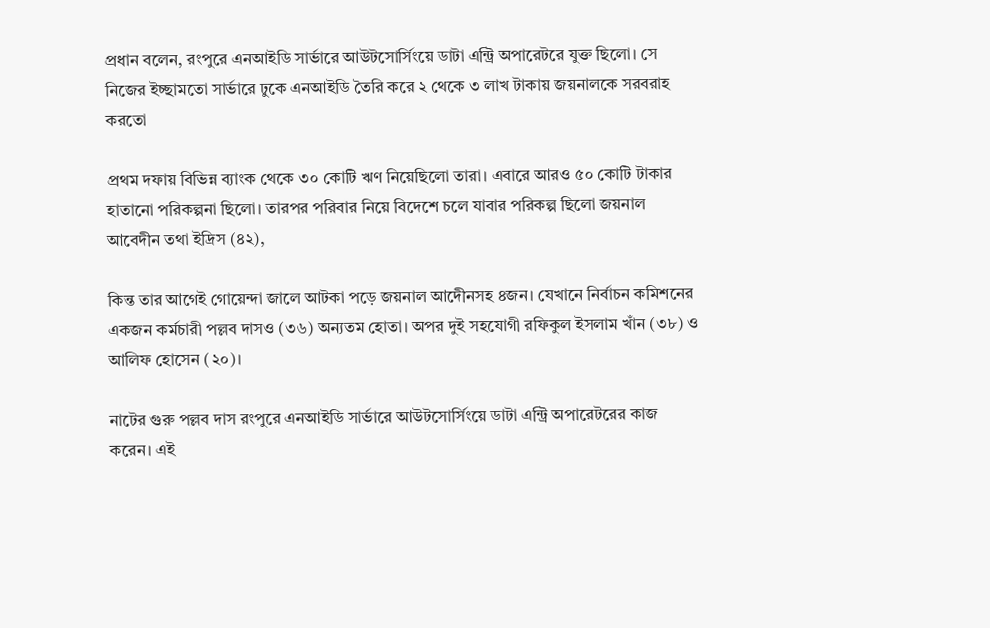প্রধান বলেন, রংপুরে এনআইডি সার্ভারে আউটসোর্সিংয়ে ডাটা এন্ট্রি অপারেটরে যুক্ত ছিলো। সে নিজের ইচ্ছামতো সার্ভারে ঢুকে এনআইডি তৈরি করে ২ থেকে ৩ লাখ টাকায় জয়নালকে সরবরাহ করতো

প্রথম দফায় বিভিন্ন ব্যাংক থেকে ৩০ কোটি ঋণ নিয়েছিলো তারা। এবারে আরও ৫০ কোটি টাকার হাতানো পরিকল্পনা ছিলো। তারপর পরিবার নিয়ে বিদেশে চলে যাবার পরিকল্প ছিলো জয়নাল আবেদীন তথা ইদ্রিস (৪২),

কিন্ত তার আগেই গোয়েন্দা জালে আটকা পড়ে জয়নাল আদেীনসহ ৪জন। যেখানে নির্বাচন কমিশনের একজন কর্মচারী পল্লব দাসও (৩৬) অন্যতম হোতা। অপর দুই সহযোগী রফিকুল ইসলাম খাঁন (৩৮) ও আলিফ হোসেন (২০)।

নাটের গুরু পল্লব দাস রংপুরে এনআইডি সার্ভারে আউটসোর্সিংয়ে ডাটা এন্ট্রি অপারেটরের কাজ করেন। এই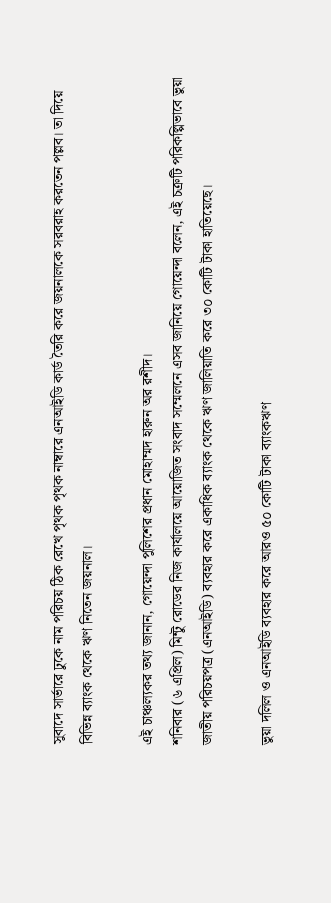সুবাদে সার্ভারে ঢুকে নাম পরিচয় ঠিক রেখে পৃথক পৃথক নাম্বারে এনআইডি কার্ড তৈরি করে জয়নালকে সরবরাহ করতেন পল্লব। তা দিয়ে বিভিন্ন ব্যাংক থেকে ঋণ নিতেন জয়নাল।

এই চাঞ্চল্যকর তথ্য জানান, গোয়েন্দা পুলিশের প্রধান মোহাম্মদ হারুন অর রশীদ।
শনিবার (৬ এপ্রিল) মিন্টু রোডের নিজ কার্যালয়ে আয়োজিত সংবাদ সম্মেলনে এসব জানিয়ে গোয়েন্দা বলেন, এই চক্রটি পরিকল্পিভাবে ভুয়া জাতীয় পরিচয়পত্র (এনআইডি) ব্যবহার করে একাধিক ব্যাংক থেকে ঋণ জালিয়াতি করে ৩০ কোটি টাকা হাতিয়েছে।

ভুয়া দলিল ও এনআইডি ব্যবহার করে আরও ৫০ কোটি টাকা ব্যাংকঋণ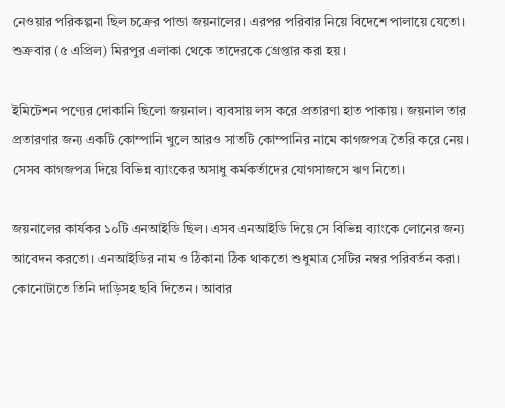নেওয়ার পরিকল্পনা ছিল চক্রের পান্ডা জয়নালের। এরপর পরিবার নিয়ে বিদেশে পালায়ে যেতো।
শুক্রবার (৫ এপ্রিল) মিরপুর এলাকা থেকে তাদেরকে গ্রেপ্তার করা হয়।

ইমিটেশন পণ্যের দোকানি ছিলো জয়নাল। ব্যবসায় লস করে প্রতারণা হাত পাকায়। জয়নাল তার প্রতারণার জন্য একটি কোম্পানি খুলে আরও সাতটি কোম্পানির নামে কাগজপত্র তৈরি করে নেয়। সেসব কাগজপত্র দিয়ে বিভিন্ন ব্যাংকের অসাধু কর্মকর্তাদের যোগসাজসে ঋণ নিতো।

জয়নালের কার্যকর ১০টি এনআইডি ছিল। এসব এনআইডি দিয়ে সে বিভিন্ন ব্যাংকে লোনের জন্য আবেদন করতো। এনআইডির নাম ও ঠিকানা ঠিক থাকতো শুধুমাত্র সেটির নম্বর পরিবর্তন করা। কোনোটাতে তিনি দাড়িসহ ছবি দিতেন। আবার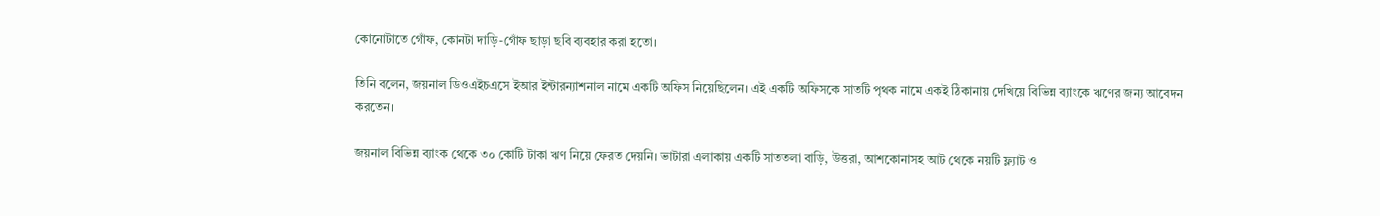কোনোটাতে গোঁফ, কোনটা দাড়ি-গোঁফ ছাড়া ছবি ব্যবহার করা হতো।

তিনি বলেন, জয়নাল ডিওএইচএসে ইআর ইন্টারন্যাশনাল নামে একটি অফিস নিয়েছিলেন। এই একটি অফিসকে সাতটি পৃথক নামে একই ঠিকানায় দেখিয়ে বিভিন্ন ব্যাংকে ঋণের জন্য আবেদন করতেন।

জয়নাল বিভিন্ন ব্যাংক থেকে ৩০ কোটি টাকা ঋণ নিয়ে ফেরত দেয়নি। ভাটারা এলাকায় একটি সাততলা বাড়ি, উত্তরা, আশকোনাসহ আট থেকে নয়টি ফ্ল্যাট ও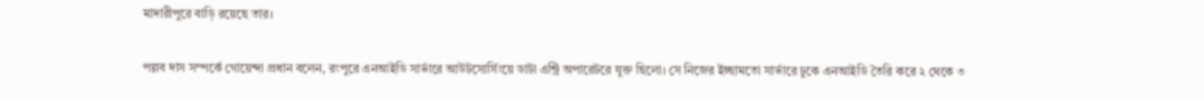মাদারীপুরে বাড়ি রয়েছে তার।

পল্লব দাস সম্পর্কে গোয়েন্দা প্রধান বলেন, রংপুরে এনআইডি সার্ভারে আউটসোর্সিংয়ে ডাটা এন্ট্রি অপারেটরে যুক্ত ছিলো। সে নিজের ইচ্ছামতো সার্ভারে ঢুকে এনআইডি তৈরি করে ২ থেকে ৩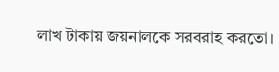লাখ টাকায় জয়নালকে সরবরাহ করতো।